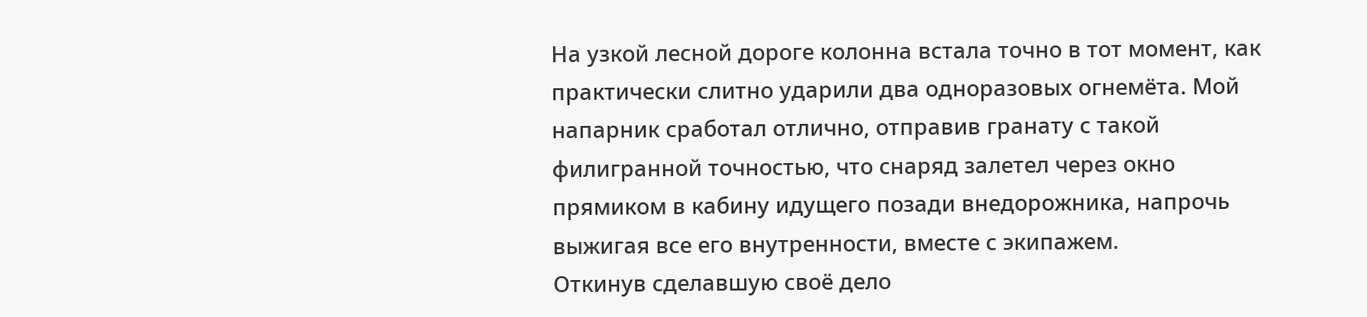На узкой лесной дороге колонна встала точно в тот момент, как практически слитно ударили два одноразовых огнемёта. Мой напарник сработал отлично, отправив гранату с такой филигранной точностью, что снаряд залетел через окно прямиком в кабину идущего позади внедорожника, напрочь выжигая все его внутренности, вместе с экипажем.
Откинув сделавшую своё дело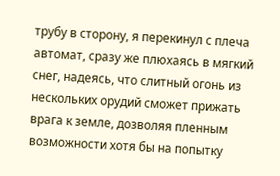трубу в сторону, я перекинул с плеча автомат, сразу же плюхаясь в мягкий снег, надеясь, что слитный огонь из нескольких орудий сможет прижать врага к земле, дозволяя пленным возможности хотя бы на попытку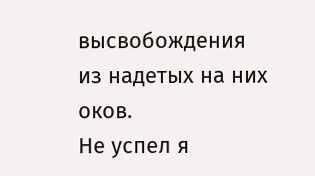высвобождения из надетых на них оков.
Не успел я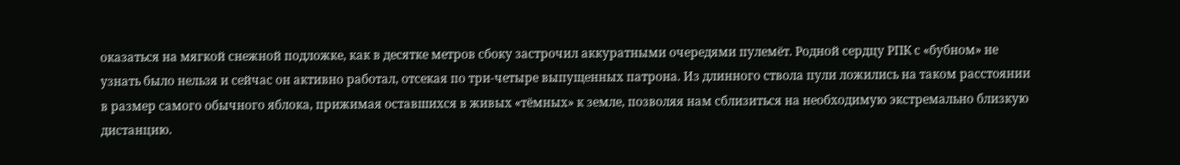оказаться на мягкой снежной подложке, как в десятке метров сбоку застрочил аккуратными очередями пулемёт. Родной сердцу РПК с «бубном» не узнать было нельзя и сейчас он активно работал, отсекая по три-четыре выпущенных патрона. Из длинного ствола пули ложились на таком расстоянии в размер самого обычного яблока, прижимая оставшихся в живых «тёмных» к земле, позволяя нам сблизиться на необходимую экстремально близкую дистанцию.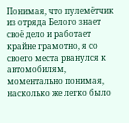Понимая, что пулемётчик из отряда Белого знает своё дело и работает крайне грамотно, я со своего места рванулся к автомобилям, моментально понимая, насколько же легко было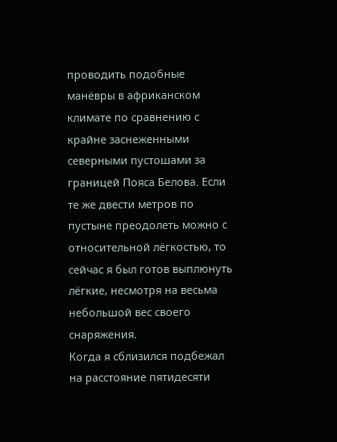проводить подобные манёвры в африканском климате по сравнению с крайне заснеженными северными пустошами за границей Пояса Белова. Если те же двести метров по пустыне преодолеть можно с относительной лёгкостью, то сейчас я был готов выплюнуть лёгкие, несмотря на весьма небольшой вес своего снаряжения.
Когда я сблизился подбежал на расстояние пятидесяти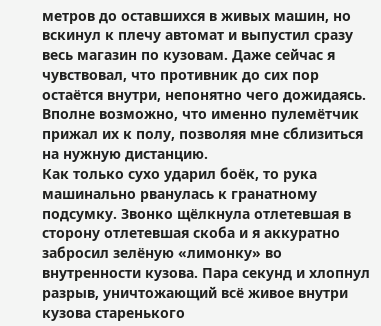метров до оставшихся в живых машин, но вскинул к плечу автомат и выпустил сразу весь магазин по кузовам. Даже сейчас я чувствовал, что противник до сих пор остаётся внутри, непонятно чего дожидаясь. Вполне возможно, что именно пулемётчик прижал их к полу, позволяя мне сблизиться на нужную дистанцию.
Как только сухо ударил боёк, то рука машинально рванулась к гранатному подсумку. Звонко щёлкнула отлетевшая в сторону отлетевшая скоба и я аккуратно забросил зелёную «лимонку» во внутренности кузова. Пара секунд и хлопнул разрыв, уничтожающий всё живое внутри кузова старенького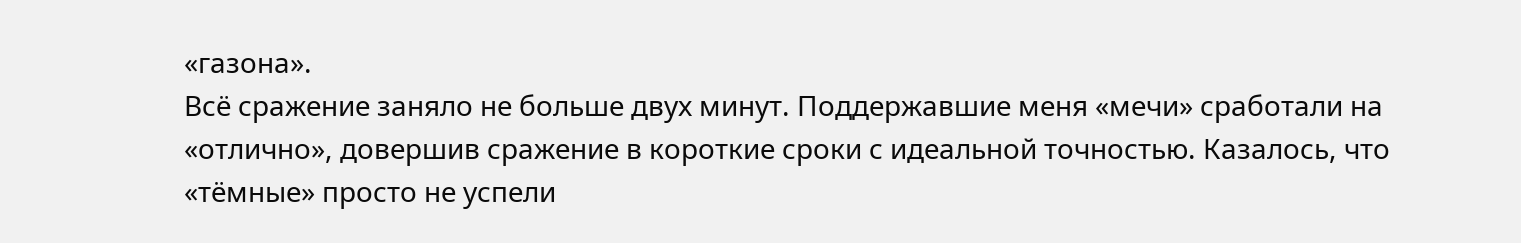«газона».
Всё сражение заняло не больше двух минут. Поддержавшие меня «мечи» сработали на «отлично», довершив сражение в короткие сроки с идеальной точностью. Казалось, что «тёмные» просто не успели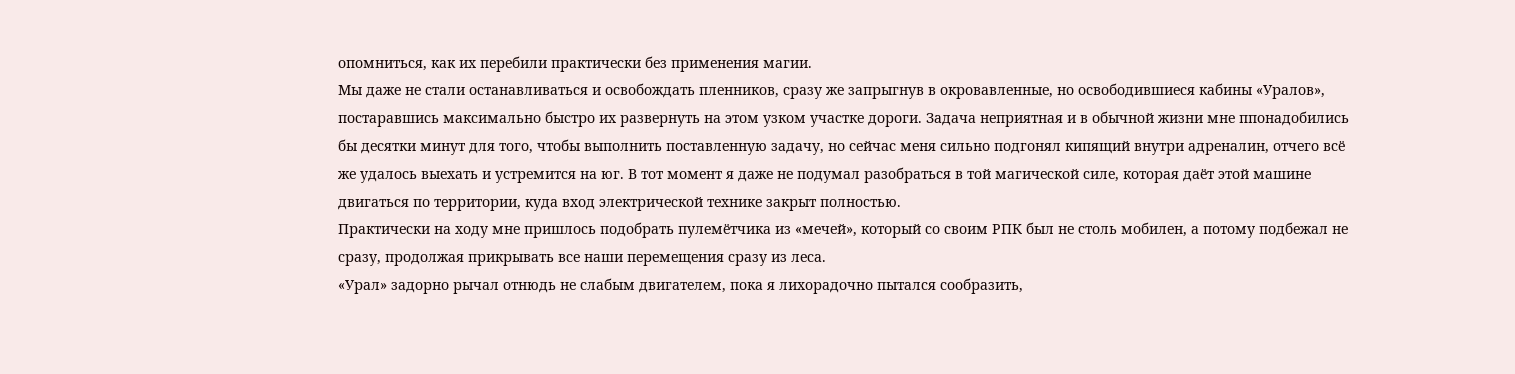опомниться, как их перебили практически без применения магии.
Мы даже не стали останавливаться и освобождать пленников, сразу же запрыгнув в окровавленные, но освободившиеся кабины «Уралов», постаравшись максимально быстро их развернуть на этом узком участке дороги. Задача неприятная и в обычной жизни мне ппонадобились бы десятки минут для того, чтобы выполнить поставленную задачу, но сейчас меня сильно подгонял кипящий внутри адреналин, отчего всё же удалось выехать и устремится на юг. В тот момент я даже не подумал разобраться в той магической силе, которая даёт этой машине двигаться по территории, куда вход электрической технике закрыт полностью.
Практически на ходу мне пришлось подобрать пулемётчика из «мечей», который со своим РПК был не столь мобилен, а потому подбежал не сразу, продолжая прикрывать все наши перемещения сразу из леса.
«Урал» задорно рычал отнюдь не слабым двигателем, пока я лихорадочно пытался сообразить,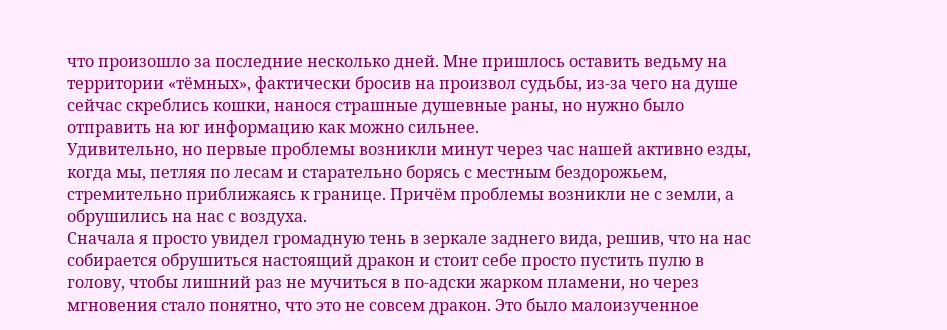что произошло за последние несколько дней. Мне пришлось оставить ведьму на территории «тёмных», фактически бросив на произвол судьбы, из-за чего на душе сейчас скреблись кошки, нанося страшные душевные раны, но нужно было отправить на юг информацию как можно сильнее.
Удивительно, но первые проблемы возникли минут через час нашей активно езды, когда мы, петляя по лесам и старательно борясь с местным бездорожьем, стремительно приближаясь к границе. Причём проблемы возникли не с земли, а обрушились на нас с воздуха.
Сначала я просто увидел громадную тень в зеркале заднего вида, решив, что на нас собирается обрушиться настоящий дракон и стоит себе просто пустить пулю в голову, чтобы лишний раз не мучиться в по-адски жарком пламени, но через мгновения стало понятно, что это не совсем дракон. Это было малоизученное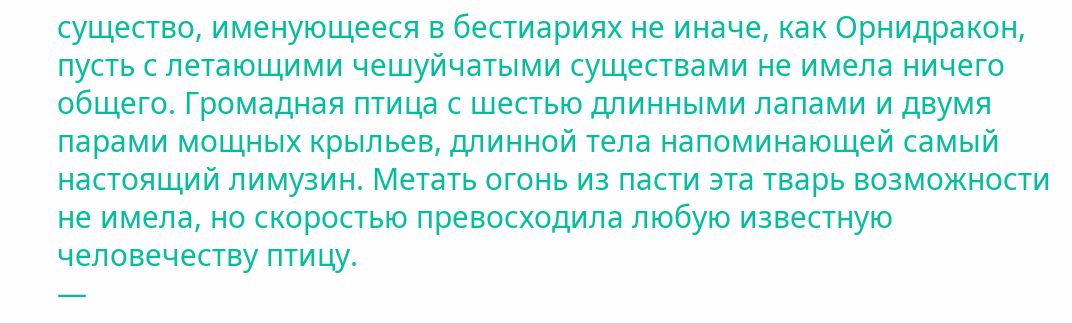существо, именующееся в бестиариях не иначе, как Орнидракон, пусть с летающими чешуйчатыми существами не имела ничего общего. Громадная птица с шестью длинными лапами и двумя парами мощных крыльев, длинной тела напоминающей самый настоящий лимузин. Метать огонь из пасти эта тварь возможности не имела, но скоростью превосходила любую известную человечеству птицу.
—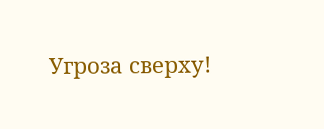Угроза сверху!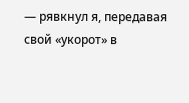— рявкнул я, передавая свой «укорот» в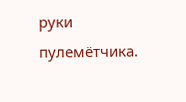руки пулемётчика.